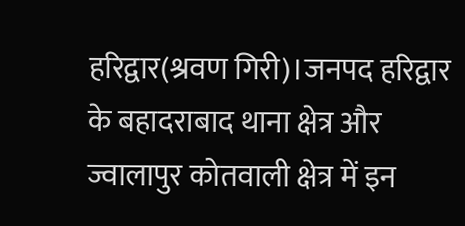हरिद्वार(श्रवण गिरी)।जनपद हरिद्वार के बहादराबाद थाना क्षेत्र और ज्वालापुर कोतवाली क्षेत्र में इन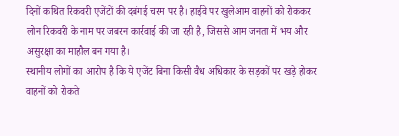दिनों कथित रिकवरी एजेंटों की दबंगई चरम पर है। हाईवे पर खुलेआम वाहनों को रोककर लोन रिकवरी के नाम पर जबरन कार्रवाई की जा रही है, जिससे आम जनता में भय और असुरक्षा का माहौल बन गया है।
स्थानीय लोगों का आरोप है कि ये एजेंट बिना किसी वैध अधिकार के सड़कों पर खड़े होकर वाहनों को रोकते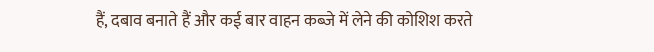हैं, दबाव बनाते हैं और कई बार वाहन कब्जे में लेने की कोशिश करते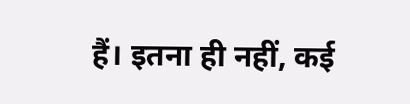हैं। इतना ही नहीं, कई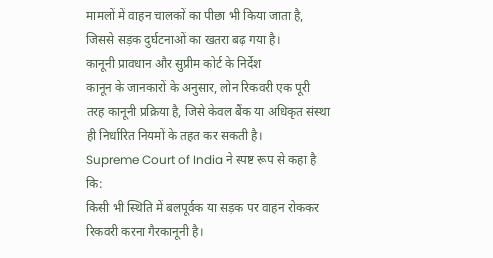मामलों में वाहन चालकों का पीछा भी किया जाता है, जिससे सड़क दुर्घटनाओं का खतरा बढ़ गया है।
कानूनी प्रावधान और सुप्रीम कोर्ट के निर्देश
कानून के जानकारों के अनुसार, लोन रिकवरी एक पूरी तरह कानूनी प्रक्रिया है, जिसे केवल बैंक या अधिकृत संस्था ही निर्धारित नियमों के तहत कर सकती है।
Supreme Court of India ने स्पष्ट रूप से कहा है कि:
किसी भी स्थिति में बलपूर्वक या सड़क पर वाहन रोककर रिकवरी करना गैरकानूनी है।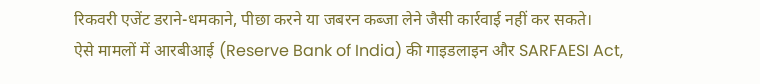रिकवरी एजेंट डराने-धमकाने, पीछा करने या जबरन कब्जा लेने जैसी कार्रवाई नहीं कर सकते।
ऐसे मामलों में आरबीआई (Reserve Bank of India) की गाइडलाइन और SARFAESI Act,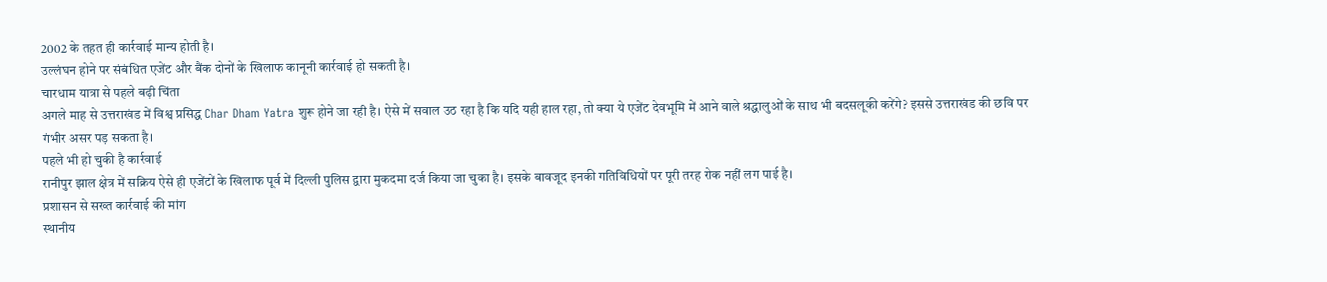2002 के तहत ही कार्रवाई मान्य होती है।
उल्लंघन होने पर संबंधित एजेंट और बैंक दोनों के खिलाफ कानूनी कार्रवाई हो सकती है।
चारधाम यात्रा से पहले बढ़ी चिंता
अगले माह से उत्तराखंड में विश्व प्रसिद्ध Char Dham Yatra शुरू होने जा रही है। ऐसे में सवाल उठ रहा है कि यदि यही हाल रहा, तो क्या ये एजेंट देवभूमि में आने वाले श्रद्धालुओं के साथ भी बदसलूकी करेंगे? इससे उत्तराखंड की छवि पर गंभीर असर पड़ सकता है।
पहले भी हो चुकी है कार्रवाई
रानीपुर झाल क्षेत्र में सक्रिय ऐसे ही एजेंटों के खिलाफ पूर्व में दिल्ली पुलिस द्वारा मुकदमा दर्ज किया जा चुका है। इसके बावजूद इनकी गतिविधियों पर पूरी तरह रोक नहीं लग पाई है।
प्रशासन से सख्त कार्रवाई की मांग
स्थानीय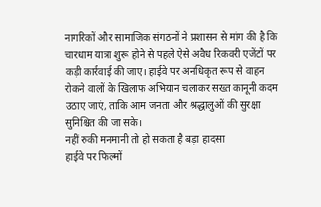नागरिकों और सामाजिक संगठनों ने प्रशासन से मांग की है कि चारधाम यात्रा शुरू होने से पहले ऐसे अवैध रिकवरी एजेंटों पर कड़ी कार्रवाई की जाए। हाईवे पर अनधिकृत रूप से वाहन रोकने वालों के खिलाफ अभियान चलाकर सख्त कानूनी कदम उठाए जाएं, ताकि आम जनता और श्रद्धालुओं की सुरक्षा सुनिश्चित की जा सके।
नहीं रुकी मनमानी तो हो सकता है बड़ा हादसा
हाईवे पर फिल्मों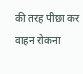की तरह पीछा कर वाहन रोकना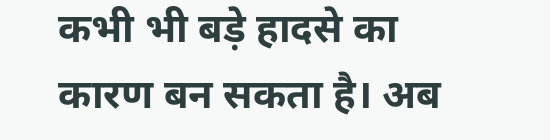कभी भी बड़े हादसे का कारण बन सकता है। अब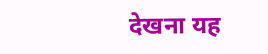देखना यह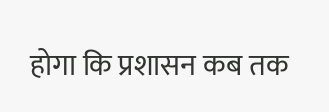होगा कि प्रशासन कब तक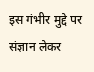इस गंभीर मुद्दे पर संज्ञान लेकर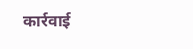कार्रवाई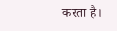करता है।